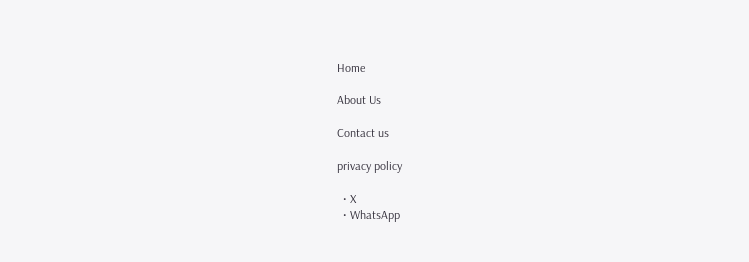Home

About Us

Contact us

privacy policy

  • X
  • WhatsApp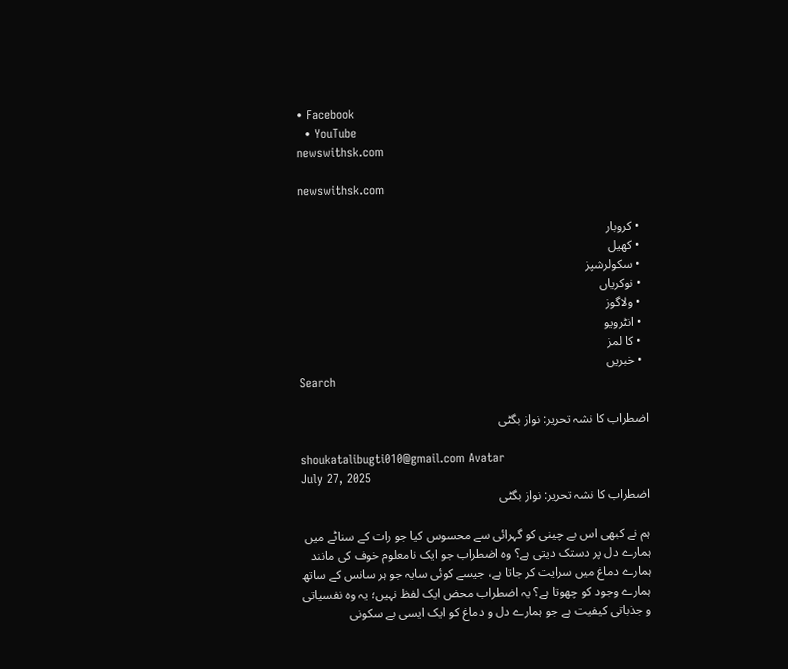• Facebook
  • YouTube
newswithsk.com

newswithsk.com

  • کروبار
  • کھیل
  • سکولرشپز
  • نوکریاں
  • ولاگوز
  • انٹرویو
  • کا لمز
  • خبریں
Search

اضطراب کا نشہ تحریر: نواز بگٹی

shoukatalibugti010@gmail.com Avatar
July 27, 2025
اضطراب کا نشہ تحریر: نواز بگٹی

ہم نے کبھی اس بے چینی کو گہرائی سے محسوس کیا جو رات کے سناٹے میں ہمارے دل پر دستک دیتی ہے؟ وہ اضطراب جو ایک نامعلوم خوف کی مانند ہمارے دماغ میں سرایت کر جاتا ہے، جیسے کوئی سایہ جو ہر سانس کے ساتھ ہمارے وجود کو چھوتا ہے؟ یہ اضطراب محض ایک لفظ نہیں؛ یہ وہ نفسیاتی و جذباتی کیفیت ہے جو ہمارے دل و دماغ کو ایک ایسی بے سکونی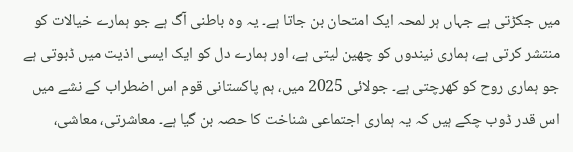میں جکڑتی ہے جہاں ہر لمحہ ایک امتحان بن جاتا ہے۔ یہ وہ باطنی آگ ہے جو ہمارے خیالات کو منتشر کرتی ہے، ہماری نیندوں کو چھین لیتی ہے، اور ہمارے دل کو ایک ایسی اذیت میں ڈبوتی ہے جو ہماری روح کو کھرچتی ہے۔ جولائی 2025 میں، ہم پاکستانی قوم اس اضطراب کے نشے میں اس قدر ڈوب چکے ہیں کہ یہ ہماری اجتماعی شناخت کا حصہ بن گیا ہے۔ معاشرتی، معاشی،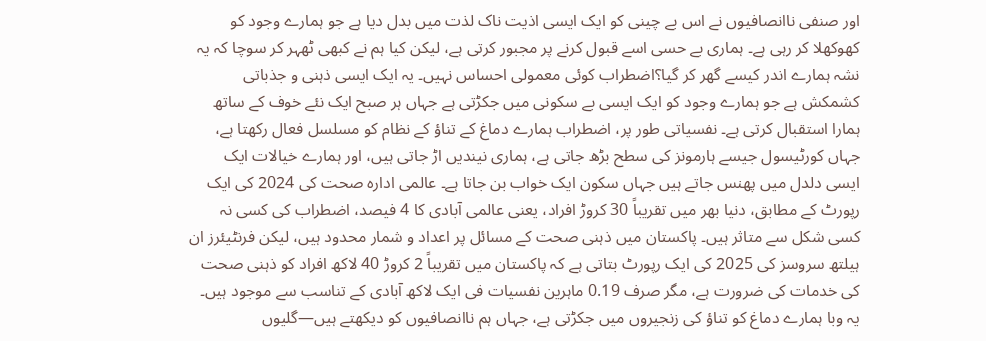اور صنفی ناانصافیوں نے اس بے چینی کو ایک ایسی اذیت ناک لذت میں بدل دیا ہے جو ہمارے وجود کو کھوکھلا کر رہی ہے۔ ہماری بے حسی اسے قبول کرنے پر مجبور کرتی ہے، لیکن کیا ہم نے کبھی ٹھہر کر سوچا کہ یہ نشہ ہمارے اندر کیسے گھر کر گیا؟اضطراب کوئی معمولی احساس نہیں۔ یہ ایک ایسی ذہنی و جذباتی کشمکش ہے جو ہمارے وجود کو ایک ایسی بے سکونی میں جکڑتی ہے جہاں ہر صبح ایک نئے خوف کے ساتھ ہمارا استقبال کرتی ہے۔ نفسیاتی طور پر، اضطراب ہمارے دماغ کے تناؤ کے نظام کو مسلسل فعال رکھتا ہے، جہاں کورٹیسول جیسے ہارمونز کی سطح بڑھ جاتی ہے، ہماری نیندیں اڑ جاتی ہیں، اور ہمارے خیالات ایک ایسی دلدل میں پھنس جاتے ہیں جہاں سکون ایک خواب بن جاتا ہے۔ عالمی ادارہ صحت کی 2024 کی ایک رپورٹ کے مطابق، دنیا بھر میں تقریباً 30 کروڑ افراد، یعنی عالمی آبادی کا 4 فیصد، اضطراب کی کسی نہ کسی شکل سے متاثر ہیں۔ پاکستان میں ذہنی صحت کے مسائل پر اعداد و شمار محدود ہیں، لیکن فرنٹیئرز ان ہیلتھ سروسز کی 2025 کی ایک رپورٹ بتاتی ہے کہ پاکستان میں تقریباً 2 کروڑ 40 لاکھ افراد کو ذہنی صحت کی خدمات کی ضرورت ہے، مگر صرف 0.19 ماہرین نفسیات فی ایک لاکھ آبادی کے تناسب سے موجود ہیں۔ یہ وبا ہمارے دماغ کو تناؤ کی زنجیروں میں جکڑتی ہے، جہاں ہم ناانصافیوں کو دیکھتے ہیں—گلیوں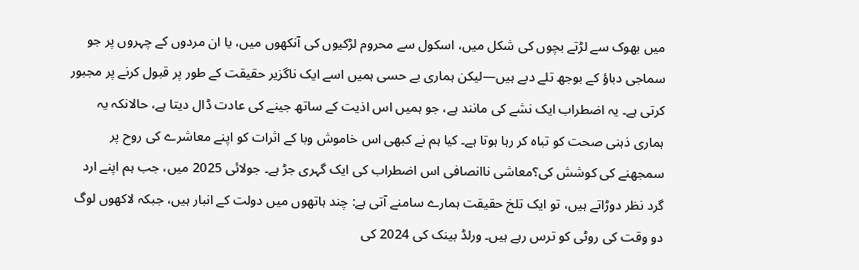میں بھوک سے لڑتے بچوں کی شکل میں، اسکول سے محروم لڑکیوں کی آنکھوں میں، یا ان مردوں کے چہروں پر جو سماجی دباؤ کے بوجھ تلے دبے ہیں—لیکن ہماری بے حسی ہمیں اسے ایک ناگزیر حقیقت کے طور پر قبول کرنے پر مجبور کرتی ہے۔ یہ اضطراب ایک نشے کی مانند ہے، جو ہمیں اس اذیت کے ساتھ جینے کی عادت ڈال دیتا ہے، حالانکہ یہ ہماری ذہنی صحت کو تباہ کر رہا ہوتا ہے۔ کیا ہم نے کبھی اس خاموش وبا کے اثرات کو اپنے معاشرے کی روح پر سمجھنے کی کوشش کی؟معاشی ناانصافی اس اضطراب کی ایک گہری جڑ ہے۔ جولائی 2025 میں، جب ہم اپنے ارد گرد نظر دوڑاتے ہیں، تو ایک تلخ حقیقت ہمارے سامنے آتی ہے: چند ہاتھوں میں دولت کے انبار ہیں، جبکہ لاکھوں لوگ دو وقت کی روٹی کو ترس رہے ہیں۔ ورلڈ بینک کی 2024 کی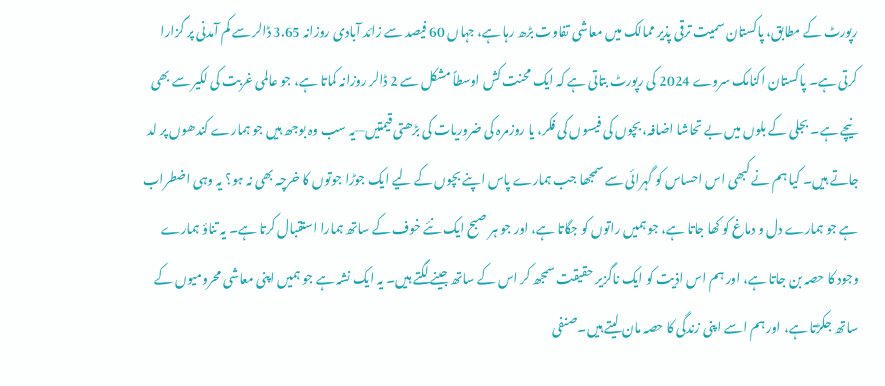رپورٹ کے مطابق، پاکستان سمیت ترقی پذیر ممالک میں معاشی تفاوت بڑھ رہا ہے، جہاں 60 فیصد سے زائد آبادی روزانہ 3.65 ڈالر سے کم آمدنی پر گزارا کرتی ہے۔ پاکستان اکنامک سروے 2024 کی رپورٹ بتاتی ہے کہ ایک محنت کش اوسطاً مشکل سے 2 ڈالر روزانہ کماتا ہے، جو عالمی غربت کی لکیر سے بھی نیچے ہے۔ بجلی کے بلوں میں بے تحاشا اضافہ، بچوں کی فیسوں کی فکر، یا روزمرہ کی ضروریات کی بڑھتی قیمتیں—یہ سب وہ بوجھ ہیں جو ہمارے کندھوں پر لد جاتے ہیں۔ کیا ہم نے کبھی اس احساس کو گہرائی سے سمجھا جب ہمارے پاس اپنے بچوں کے لیے ایک جوڑا جوتوں کا خرچہ بھی نہ ہو؟ یہ وہی اضطراب ہے جو ہمارے دل و دماغ کو کھا جاتا ہے، جو ہمیں راتوں کو جگاتا ہے، اور جو ہر صبح ایک نئے خوف کے ساتھ ہمارا استقبال کرتا ہے۔ یہ تناؤ ہمارے وجود کا حصہ بن جاتا ہے، اور ہم اس اذیت کو ایک ناگزیر حقیقت سمجھ کر اس کے ساتھ جینے لگتے ہیں۔ یہ ایک نشہ ہے جو ہمیں اپنی معاشی محرومیوں کے ساتھ جکڑتا ہے، اور ہم اسے اپنی زندگی کا حصہ مان لیتے ہیں۔صنفی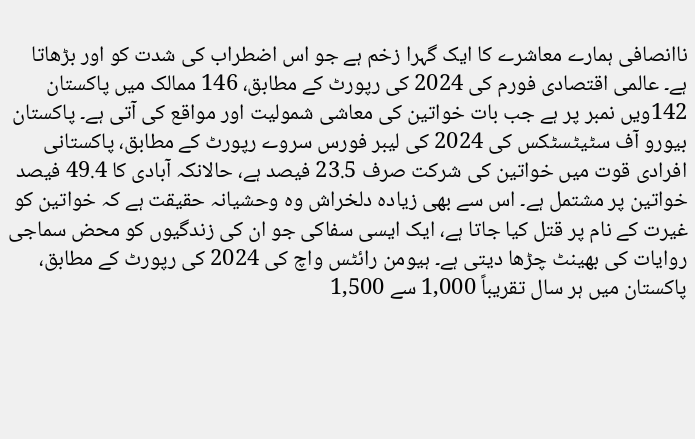ناانصافی ہمارے معاشرے کا ایک گہرا زخم ہے جو اس اضطراب کی شدت کو اور بڑھاتا ہے۔ عالمی اقتصادی فورم کی 2024 کی رپورٹ کے مطابق، 146 ممالک میں پاکستان 142ویں نمبر پر ہے جب بات خواتین کی معاشی شمولیت اور مواقع کی آتی ہے۔ پاکستان بیورو آف سٹیٹسٹکس کی 2024 کی لیبر فورس سروے رپورٹ کے مطابق، پاکستانی افرادی قوت میں خواتین کی شرکت صرف 23.5 فیصد ہے، حالانکہ آبادی کا 49.4 فیصد خواتین پر مشتمل ہے۔ اس سے بھی زیادہ دلخراش وہ وحشیانہ حقیقت ہے کہ خواتین کو غیرت کے نام پر قتل کیا جاتا ہے، ایک ایسی سفاکی جو ان کی زندگیوں کو محض سماجی روایات کی بھینٹ چڑھا دیتی ہے۔ ہیومن رائٹس واچ کی 2024 کی رپورٹ کے مطابق، پاکستان میں ہر سال تقریباً 1,000 سے 1,500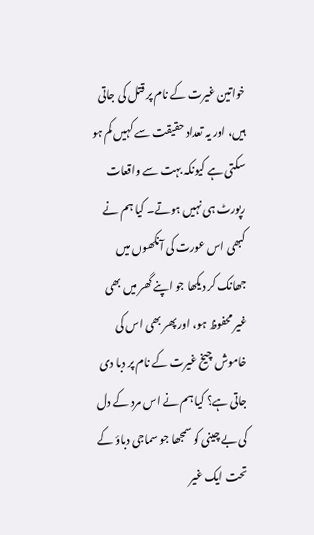خواتین غیرت کے نام پر قتل کی جاتی ہیں، اور یہ تعداد حقیقت سے کہیں کم ہو سکتی ہے کیونکہ بہت سے واقعات رپورٹ ہی نہیں ہوتے۔ کیا ہم نے کبھی اس عورت کی آنکھوں میں جھانک کر دیکھا جو اپنے گھر میں بھی غیر محفوظ ہو، اور پھر بھی اس کی خاموش چیخ غیرت کے نام پر دبا دی جاتی ہے؟ کیا ہم نے اس مرد کے دل کی بے چینی کو سمجھا جو سماجی دباؤ کے تحت ایک غیر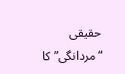حقیقی “مردانگی” کا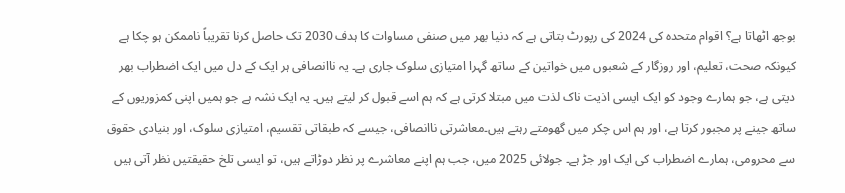بوجھ اٹھاتا ہے؟ اقوام متحدہ کی 2024 کی رپورٹ بتاتی ہے کہ دنیا بھر میں صنفی مساوات کا ہدف 2030 تک حاصل کرنا تقریباً ناممکن ہو چکا ہے کیونکہ صحت، تعلیم، اور روزگار کے شعبوں میں خواتین کے ساتھ گہرا امتیازی سلوک جاری ہے۔ یہ ناانصافی ہر ایک کے دل میں ایک اضطراب بھر دیتی ہے، جو ہمارے وجود کو ایک ایسی اذیت ناک لذت میں مبتلا کرتی ہے کہ ہم اسے قبول کر لیتے ہیں۔ یہ ایک نشہ ہے جو ہمیں اپنی کمزوریوں کے ساتھ جینے پر مجبور کرتا ہے، اور ہم اس چکر میں گھومتے رہتے ہیں۔معاشرتی ناانصافی، جیسے کہ طبقاتی تقسیم، امتیازی سلوک، اور بنیادی حقوق سے محرومی، ہمارے اضطراب کی ایک اور جڑ ہے۔ جولائی 2025 میں، جب ہم اپنے معاشرے پر نظر دوڑاتے ہیں، تو ایسی تلخ حقیقتیں نظر آتی ہیں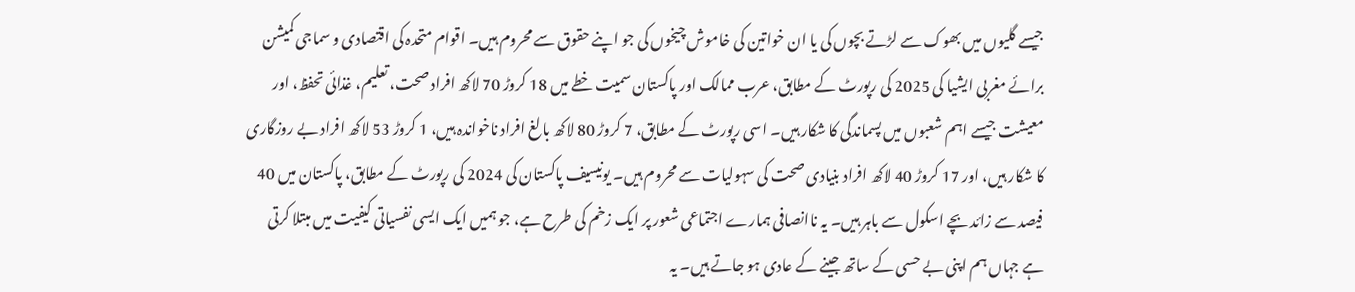جیسے گلیوں میں بھوک سے لڑتے بچوں کی یا ان خواتین کی خاموش چیخوں کی جو اپنے حقوق سے محروم ہیں۔ اقوام متحدہ کی اقتصادی و سماجی کمیشن برائے مغربی ایشیا کی 2025 کی رپورٹ کے مطابق، عرب ممالک اور پاکستان سمیت خطے میں 18 کروڑ 70 لاکھ افراد صحت، تعلیم، غذائی تحفظ، اور معیشت جیسے اہم شعبوں میں پسماندگی کا شکار ہیں۔ اسی رپورٹ کے مطابق، 7 کروڑ 80 لاکھ بالغ افراد ناخواندہ ہیں، 1 کروڑ 53 لاکھ افراد بے روزگاری کا شکار ہیں، اور 17 کروڑ 40 لاکھ افراد بنیادی صحت کی سہولیات سے محروم ہیں۔ یونیسیف پاکستان کی 2024 کی رپورٹ کے مطابق، پاکستان میں 40 فیصد سے زائد بچے اسکول سے باہر ہیں۔ یہ ناانصافی ہمارے اجتماعی شعور پر ایک زخم کی طرح ہے، جو ہمیں ایک ایسی نفسیاتی کیفیت میں مبتلا کرتی ہے جہاں ہم اپنی بے حسی کے ساتھ جینے کے عادی ہو جاتے ہیں۔ یہ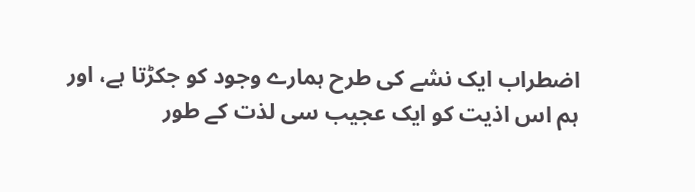اضطراب ایک نشے کی طرح ہمارے وجود کو جکڑتا ہے، اور ہم اس اذیت کو ایک عجیب سی لذت کے طور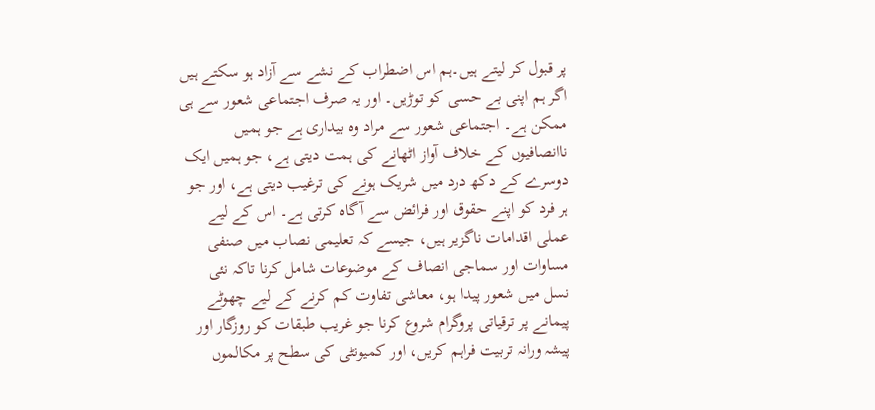پر قبول کر لیتے ہیں۔ہم اس اضطراب کے نشے سے آزاد ہو سکتے ہیں اگر ہم اپنی بے حسی کو توڑیں۔ اور یہ صرف اجتماعی شعور سے ہی ممکن ہے۔ اجتماعی شعور سے مراد وہ بیداری ہے جو ہمیں ناانصافیوں کے خلاف آواز اٹھانے کی ہمت دیتی ہے، جو ہمیں ایک دوسرے کے دکھ درد میں شریک ہونے کی ترغیب دیتی ہے، اور جو ہر فرد کو اپنے حقوق اور فرائض سے آگاہ کرتی ہے۔ اس کے لیے عملی اقدامات ناگزیر ہیں، جیسے کہ تعلیمی نصاب میں صنفی مساوات اور سماجی انصاف کے موضوعات شامل کرنا تاکہ نئی نسل میں شعور پیدا ہو، معاشی تفاوت کم کرنے کے لیے چھوٹے پیمانے پر ترقیاتی پروگرام شروع کرنا جو غریب طبقات کو روزگار اور پیشہ ورانہ تربیت فراہم کریں، اور کمیونٹی کی سطح پر مکالموں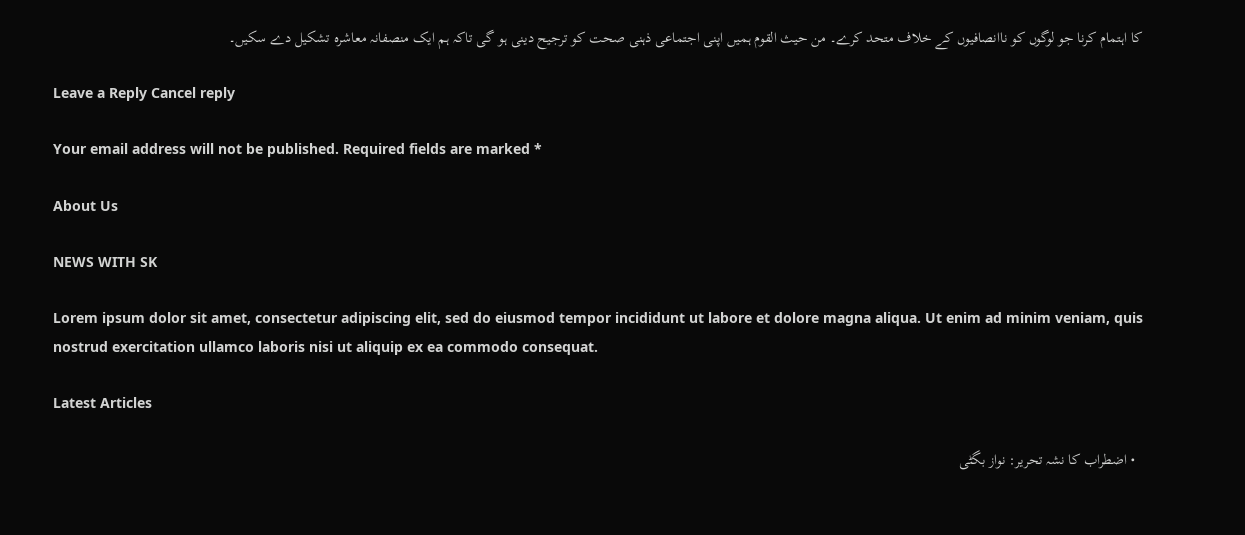کا اہتمام کرنا جو لوگوں کو ناانصافیوں کے خلاف متحد کرے۔ من حیث القوم ہمیں اپنی اجتماعی ذہنی صحت کو ترجیح دینی ہو گی تاکہ ہم ایک منصفانہ معاشرہ تشکیل دے سکیں۔

Leave a Reply Cancel reply

Your email address will not be published. Required fields are marked *

About Us

NEWS WITH SK

Lorem ipsum dolor sit amet, consectetur adipiscing elit, sed do eiusmod tempor incididunt ut labore et dolore magna aliqua. Ut enim ad minim veniam, quis nostrud exercitation ullamco laboris nisi ut aliquip ex ea commodo consequat.

Latest Articles

  • اضطراب کا نشہ تحریر: نواز بگٹی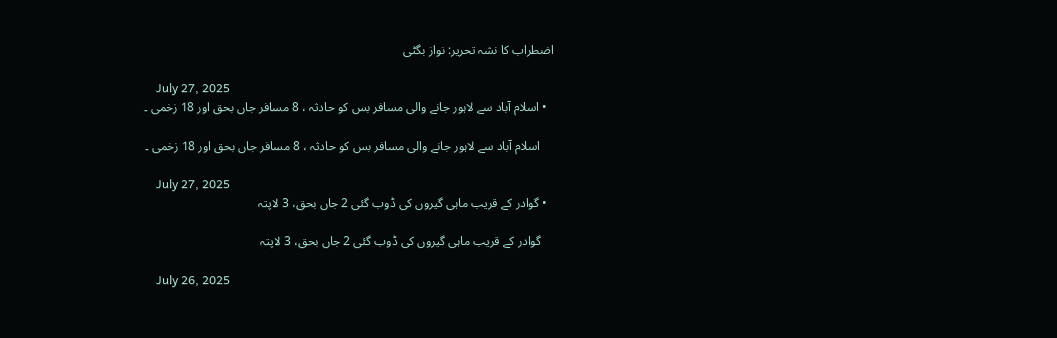اضطراب کا نشہ تحریر: نواز بگٹی

    July 27, 2025
  • اسلام آباد سے لاہور جانے والی مسافر بس کو حادثہ ، 8 مسافر جاں بحق اور 18 زخمی ۔

    اسلام آباد سے لاہور جانے والی مسافر بس کو حادثہ ، 8 مسافر جاں بحق اور 18 زخمی ۔

    July 27, 2025
  • گوادر کے قریب ماہی گیروں کی ڈوب گئی 2 جاں بحق، 3 لاپتہ

    گوادر کے قریب ماہی گیروں کی ڈوب گئی 2 جاں بحق، 3 لاپتہ

    July 26, 2025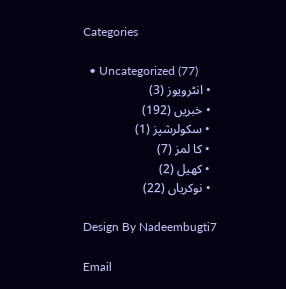Categories

  • Uncategorized (77)
  • انٹرویوز (3)
  • خبریں (192)
  • سکولرشپز (1)
  • کا لمز (7)
  • کھیل (2)
  • نوکریاں (22)

Design By Nadeembugti7

Email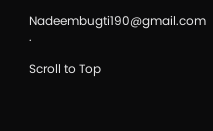Nadeembugti190@gmail.com .

Scroll to Top